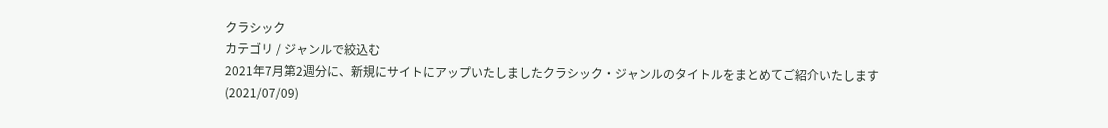クラシック
カテゴリ / ジャンルで絞込む
2021年7月第2週分に、新規にサイトにアップいたしましたクラシック・ジャンルのタイトルをまとめてご紹介いたします
(2021/07/09)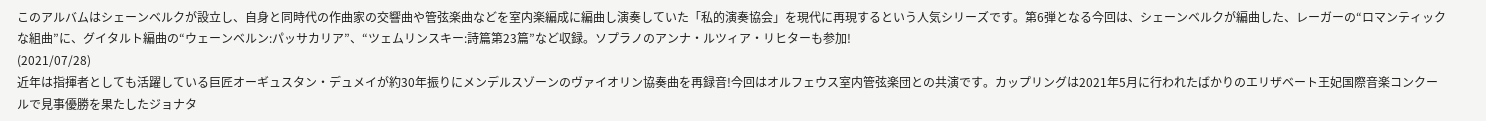このアルバムはシェーンベルクが設立し、自身と同時代の作曲家の交響曲や管弦楽曲などを室内楽編成に編曲し演奏していた「私的演奏協会」を現代に再現するという人気シリーズです。第6弾となる今回は、シェーンベルクが編曲した、レーガーの“ロマンティックな組曲”に、グイタルト編曲の“ウェーンベルン:パッサカリア”、“ツェムリンスキー:詩篇第23篇”など収録。ソプラノのアンナ・ルツィア・リヒターも参加!
(2021/07/28)
近年は指揮者としても活躍している巨匠オーギュスタン・デュメイが約30年振りにメンデルスゾーンのヴァイオリン協奏曲を再録音!今回はオルフェウス室内管弦楽団との共演です。カップリングは2021年5月に行われたばかりのエリザベート王妃国際音楽コンクールで見事優勝を果たしたジョナタ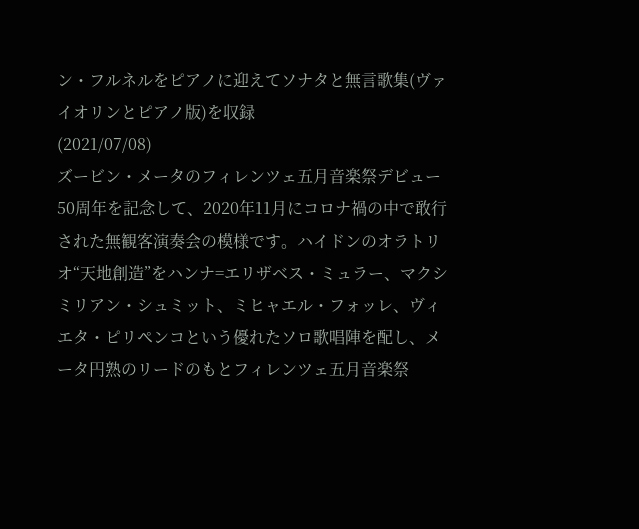ン・フルネルをピアノに迎えてソナタと無言歌集(ヴァイオリンとピアノ版)を収録
(2021/07/08)
ズービン・メータのフィレンツェ五月音楽祭デビュー50周年を記念して、2020年11月にコロナ禍の中で敢行された無観客演奏会の模様です。ハイドンのオラトリオ“天地創造”をハンナ=エリザベス・ミュラー、マクシミリアン・シュミット、ミヒャエル・フォッレ、ヴィエタ・ピリペンコという優れたソロ歌唱陣を配し、メータ円熟のリードのもとフィレンツェ五月音楽祭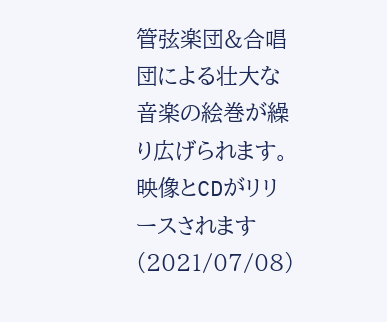管弦楽団&合唱団による壮大な音楽の絵巻が繰り広げられます。映像とCDがリリースされます
(2021/07/08)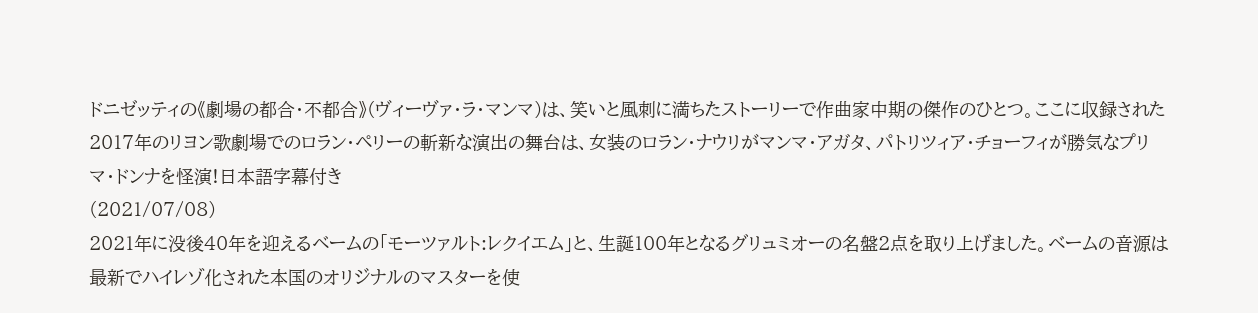ドニゼッティの《劇場の都合・不都合》(ヴィーヴァ・ラ・マンマ)は、笑いと風刺に満ちたストーリーで作曲家中期の傑作のひとつ。ここに収録された2017年のリヨン歌劇場でのロラン・ペリーの斬新な演出の舞台は、女装のロラン・ナウリがマンマ・アガタ、パトリツィア・チョーフィが勝気なプリマ・ドンナを怪演!日本語字幕付き
(2021/07/08)
2021年に没後40年を迎えるベームの「モーツァルト:レクイエム」と、生誕100年となるグリュミオーの名盤2点を取り上げました。ベームの音源は最新でハイレゾ化された本国のオリジナルのマスターを使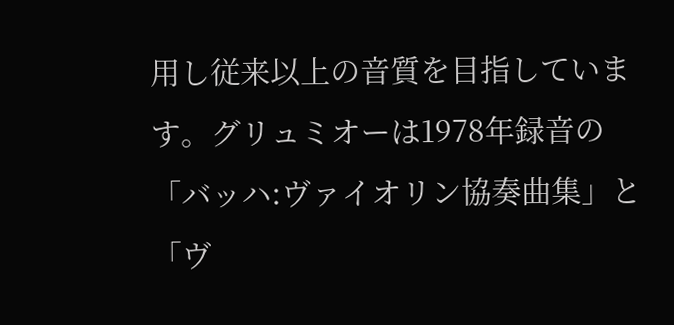用し従来以上の音質を目指しています。グリュミオーは1978年録音の「バッハ:ヴァイオリン協奏曲集」と「ヴ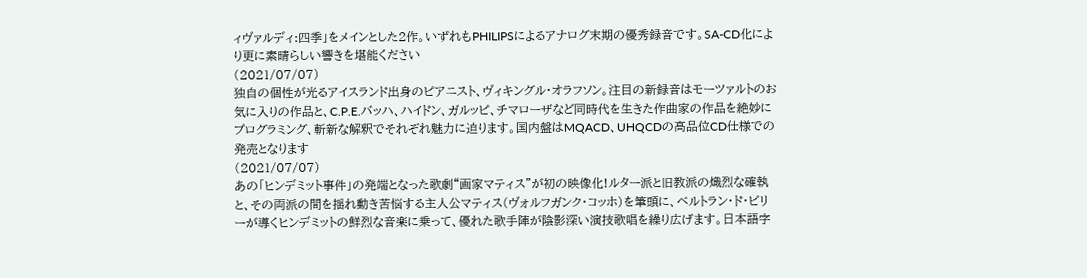ィヴァルディ:四季」をメインとした2作。いずれもPHILIPSによるアナログ末期の優秀録音です。SA-CD化により更に素晴らしい響きを堪能ください
(2021/07/07)
独自の個性が光るアイスランド出身のピアニスト、ヴィキングル・オラフソン。注目の新録音はモーツァルトのお気に入りの作品と、C.P.E.バッハ、ハイドン、ガルッピ、チマローザなど同時代を生きた作曲家の作品を絶妙にプログラミング、斬新な解釈でそれぞれ魅力に迫ります。国内盤はMQACD、UHQCDの高品位CD仕様での発売となります
(2021/07/07)
あの「ヒンデミット事件」の発端となった歌劇“画家マティス”が初の映像化!ルター派と旧教派の熾烈な確執と、その両派の間を揺れ動き苦悩する主人公マティス(ヴォルフガンク・コッホ)を筆頭に、ベルトラン・ド・ビリーが導くヒンデミットの鮮烈な音楽に乗って、優れた歌手陣が陰影深い演技歌唱を繰り広げます。日本語字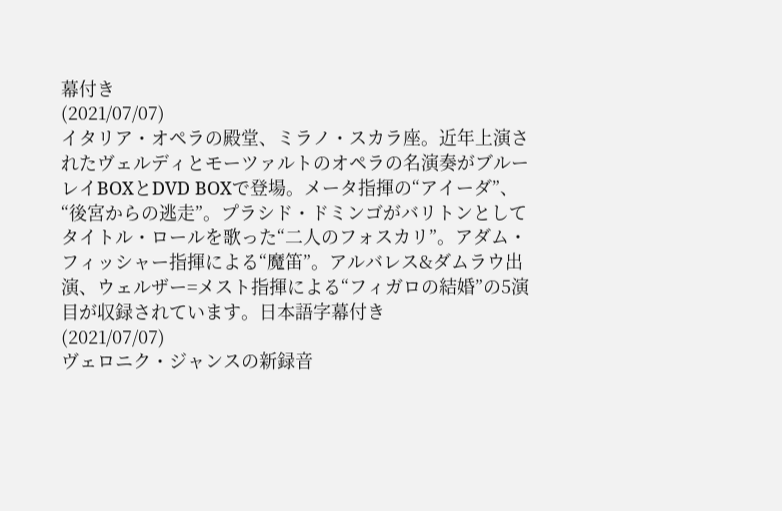幕付き
(2021/07/07)
イタリア・オペラの殿堂、ミラノ・スカラ座。近年上演されたヴェルディとモーツァルトのオペラの名演奏がブルーレイBOXとDVD BOXで登場。メータ指揮の“アイーダ”、“後宮からの逃走”。プラシド・ドミンゴがバリトンとしてタイトル・ロールを歌った“二人のフォスカリ”。アダム・フィッシャー指揮による“魔笛”。アルバレス&ダムラウ出演、ウェルザー=メスト指揮による“フィガロの結婚”の5演目が収録されています。日本語字幕付き
(2021/07/07)
ヴェロニク・ジャンスの新録音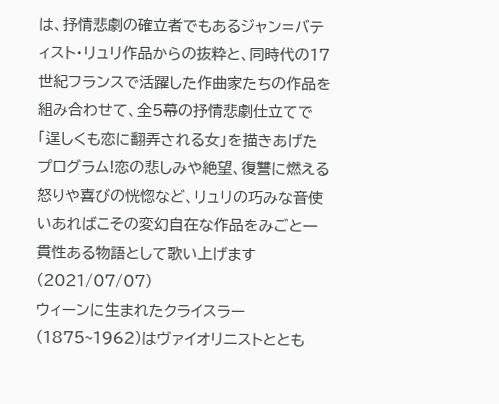は、抒情悲劇の確立者でもあるジャン=バティスト・リュリ作品からの抜粋と、同時代の17世紀フランスで活躍した作曲家たちの作品を組み合わせて、全5幕の抒情悲劇仕立てで「逞しくも恋に翻弄される女」を描きあげたプログラム!恋の悲しみや絶望、復讐に燃える怒りや喜びの恍惚など、リュリの巧みな音使いあればこその変幻自在な作品をみごと一貫性ある物語として歌い上げます
(2021/07/07)
ウィーンに生まれたクライスラー(1875~1962)はヴァイオリニストととも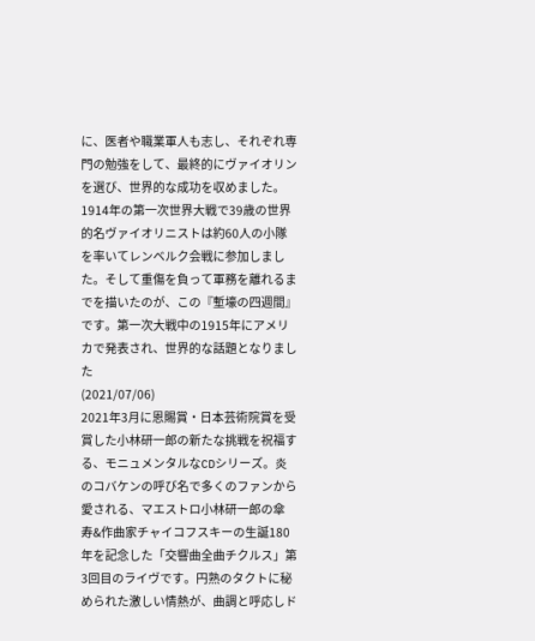に、医者や職業軍人も志し、それぞれ専門の勉強をして、最終的にヴァイオリンを選び、世界的な成功を収めました。1914年の第一次世界大戦で39歳の世界的名ヴァイオリニストは約60人の小隊を率いてレンベルク会戦に参加しました。そして重傷を負って軍務を離れるまでを描いたのが、この『塹壕の四週間』です。第一次大戦中の1915年にアメリカで発表され、世界的な話題となりました
(2021/07/06)
2021年3月に恩賜賞・日本芸術院賞を受賞した小林研一郎の新たな挑戦を祝福する、モニュメンタルなCDシリーズ。炎のコバケンの呼び名で多くのファンから愛される、マエストロ小林研一郎の傘寿&作曲家チャイコフスキーの生誕180年を記念した「交響曲全曲チクルス」第3回目のライヴです。円熟のタクトに秘められた激しい情熱が、曲調と呼応しド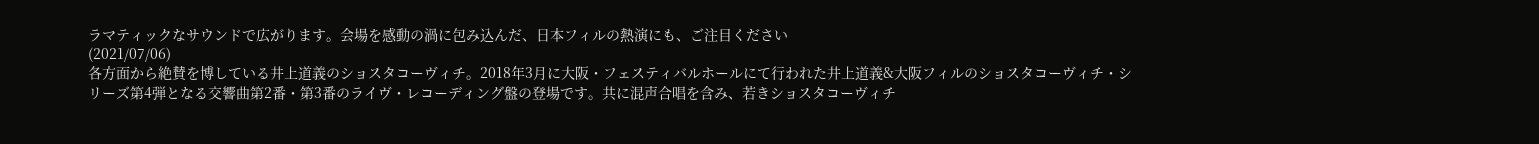ラマティックなサウンドで広がります。会場を感動の渦に包み込んだ、日本フィルの熱演にも、ご注目ください
(2021/07/06)
各方面から絶賛を博している井上道義のショスタコーヴィチ。2018年3月に大阪・フェスティバルホールにて行われた井上道義&大阪フィルのショスタコーヴィチ・シリーズ第4弾となる交響曲第2番・第3番のライヴ・レコーディング盤の登場です。共に混声合唱を含み、若きショスタコーヴィチ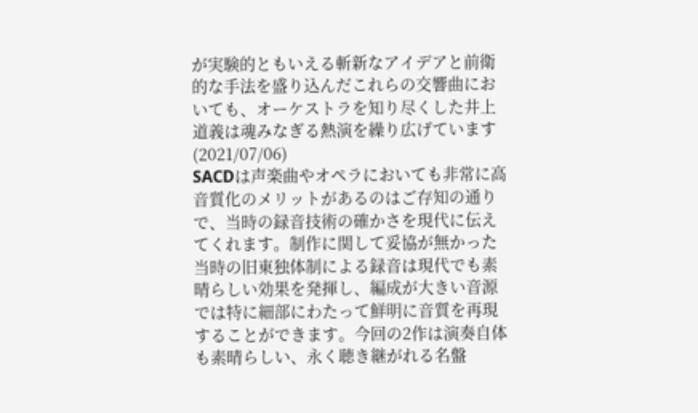が実験的ともいえる斬新なアイデアと前衛的な手法を盛り込んだこれらの交響曲においても、オーケストラを知り尽くした井上道義は魂みなぎる熱演を繰り広げています
(2021/07/06)
SACDは声楽曲やオペラにおいても非常に高音質化のメリットがあるのはご存知の通りで、当時の録音技術の確かさを現代に伝えてくれます。制作に関して妥協が無かった当時の旧東独体制による録音は現代でも素晴らしい効果を発揮し、編成が大きい音源では特に細部にわたって鮮明に音質を再現することができます。今回の2作は演奏自体も素晴らしい、永く聴き継がれる名盤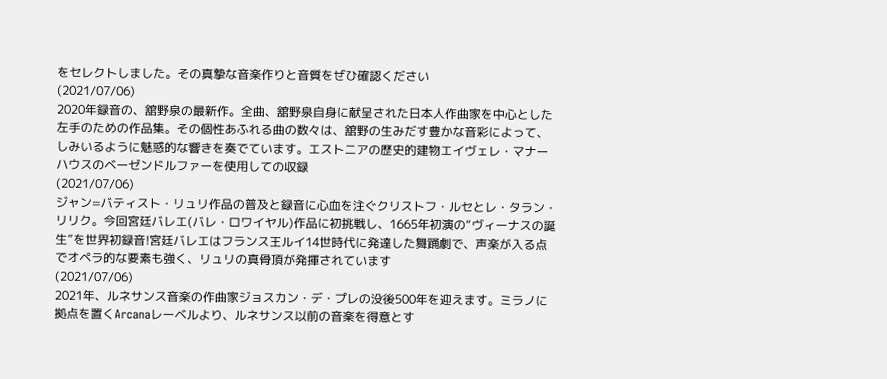をセレクトしました。その真摯な音楽作りと音質をぜひ確認ください
(2021/07/06)
2020年録音の、舘野泉の最新作。全曲、舘野泉自身に献呈された日本人作曲家を中心とした左手のための作品集。その個性あふれる曲の数々は、舘野の生みだす豊かな音彩によって、しみいるように魅惑的な響きを奏でています。エストニアの歴史的建物エイヴェレ・マナーハウスのベーゼンドルファーを使用しての収録
(2021/07/06)
ジャン=バティスト・リュリ作品の普及と録音に心血を注ぐクリストフ・ルセとレ・タラン・リリク。今回宮廷バレエ(バレ・ロワイヤル)作品に初挑戦し、1665年初演の“ヴィーナスの誕生”を世界初録音!宮廷バレエはフランス王ルイ14世時代に発達した舞踊劇で、声楽が入る点でオペラ的な要素も強く、リュリの真骨頂が発揮されています
(2021/07/06)
2021年、ルネサンス音楽の作曲家ジョスカン・デ・プレの没後500年を迎えます。ミラノに拠点を置くArcanaレーベルより、ルネサンス以前の音楽を得意とす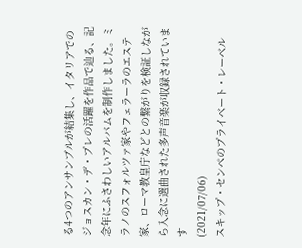る4つのアンサンブルが結集し、イタリアでのジョスカン・デ・プレの活躍を作品で辿る、記念年にふさわしいアルバムを制作しました。ミラノのスフォルツァ家やフェラーラのエステ家、ローマ教皇庁などとの繋がりを検証しながら入念に選曲された多声音楽が収録されています
(2021/07/06)
スキップ・センペのプライベート・レーベル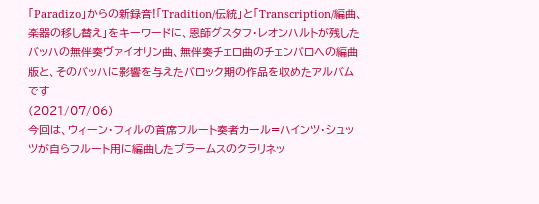「Paradizo」からの新録音!「Tradition/伝統」と「Transcription/編曲、楽器の移し替え」をキーワードに、恩師グスタフ・レオンハルトが残したバッハの無伴奏ヴァイオリン曲、無伴奏チェロ曲のチェンバロへの編曲版と、そのバッハに影響を与えたバロック期の作品を収めたアルバムです
(2021/07/06)
今回は、ウィーン・フィルの首席フルート奏者カール=ハインツ・シュッツが自らフルート用に編曲したブラームスのクラリネッ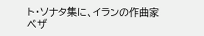ト・ソナタ集に、イランの作曲家ベザ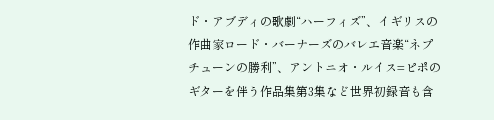ド・アブディの歌劇“ハーフィズ”、イギリスの作曲家ロード・バーナーズのバレエ音楽“ネプチューンの勝利”、アントニオ・ルイス=ピポのギターを伴う作品集第3集など世界初録音も含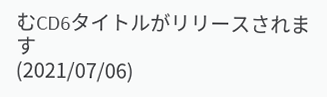むCD6タイトルがリリースされます
(2021/07/06)